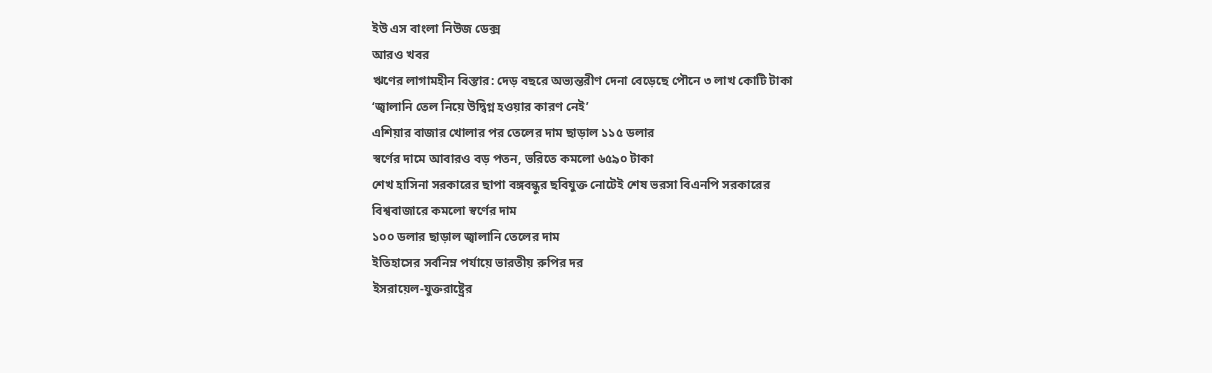ইউ এস বাংলা নিউজ ডেক্স
আরও খবর
ঋণের লাগামহীন বিস্তার: দেড় বছরে অভ্যন্তরীণ দেনা বেড়েছে পৌনে ৩ লাখ কোটি টাকা
‘জ্বালানি তেল নিয়ে উদ্বিগ্ন হওয়ার কারণ নেই’
এশিয়ার বাজার খোলার পর তেলের দাম ছাড়াল ১১৫ ডলার
স্বর্ণের দামে আবারও বড় পতন, ভরিতে কমলো ৬৫৯০ টাকা
শেখ হাসিনা সরকারের ছাপা বঙ্গবন্ধুর ছবিযুক্ত নোটেই শেষ ভরসা বিএনপি সরকারের
বিশ্ববাজারে কমলো স্বর্ণের দাম
১০০ ডলার ছাড়াল জ্বালানি তেলের দাম
ইতিহাসের সর্বনিম্ন পর্যায়ে ভারতীয় রুপির দর
ইসরায়েল-যুক্তরাষ্ট্রের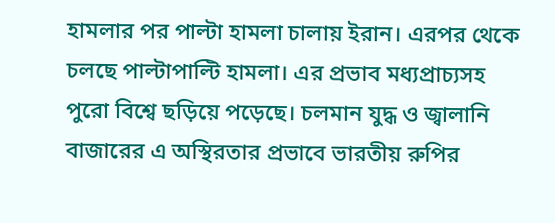হামলার পর পাল্টা হামলা চালায় ইরান। এরপর থেকে চলছে পাল্টাপাল্টি হামলা। এর প্রভাব মধ্যপ্রাচ্যসহ পুরো বিশ্বে ছড়িয়ে পড়েছে। চলমান যুদ্ধ ও জ্বালানি বাজারের এ অস্থিরতার প্রভাবে ভারতীয় রুপির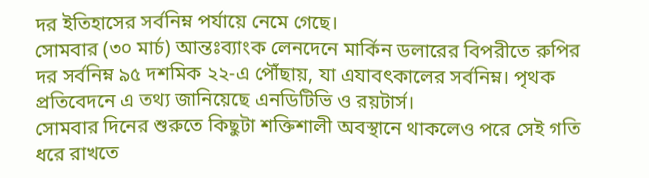দর ইতিহাসের সর্বনিম্ন পর্যায়ে নেমে গেছে।
সোমবার (৩০ মার্চ) আন্তঃব্যাংক লেনদেনে মার্কিন ডলারের বিপরীতে রুপির দর সর্বনিম্ন ৯৫ দশমিক ২২-এ পৌঁছায়, যা এযাবৎকালের সর্বনিম্ন। পৃথক প্রতিবেদনে এ তথ্য জানিয়েছে এনডিটিভি ও রয়টার্স।
সোমবার দিনের শুরুতে কিছুটা শক্তিশালী অবস্থানে থাকলেও পরে সেই গতি ধরে রাখতে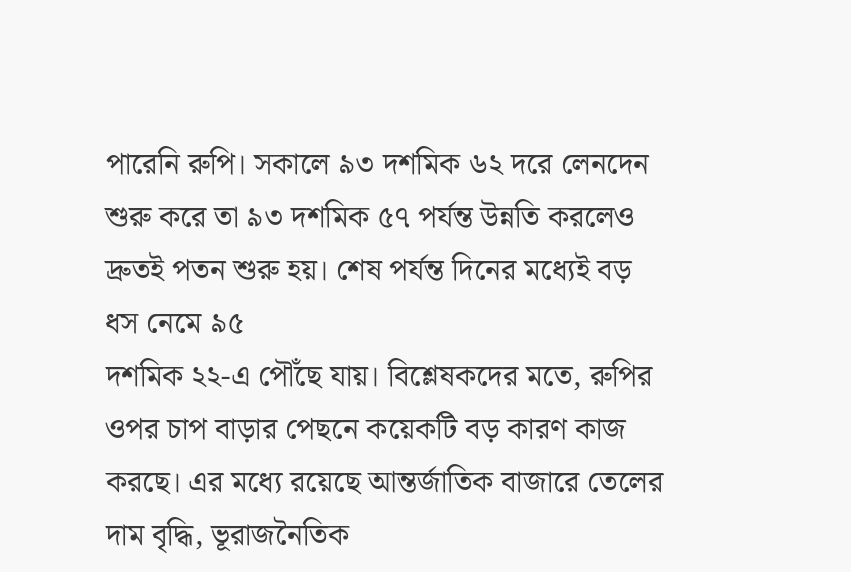পারেনি রুপি। সকালে ৯৩ দশমিক ৬২ দরে লেনদেন শুরু করে তা ৯৩ দশমিক ৫৭ পর্যন্ত উন্নতি করলেও দ্রুতই পতন শুরু হয়। শেষ পর্যন্ত দিনের মধ্যেই বড় ধস নেমে ৯৫
দশমিক ২২-এ পৌঁছে যায়। বিশ্লেষকদের মতে, রুপির ওপর চাপ বাড়ার পেছনে কয়েকটি বড় কারণ কাজ করছে। এর মধ্যে রয়েছে আন্তর্জাতিক বাজারে তেলের দাম বৃদ্ধি, ভূরাজনৈতিক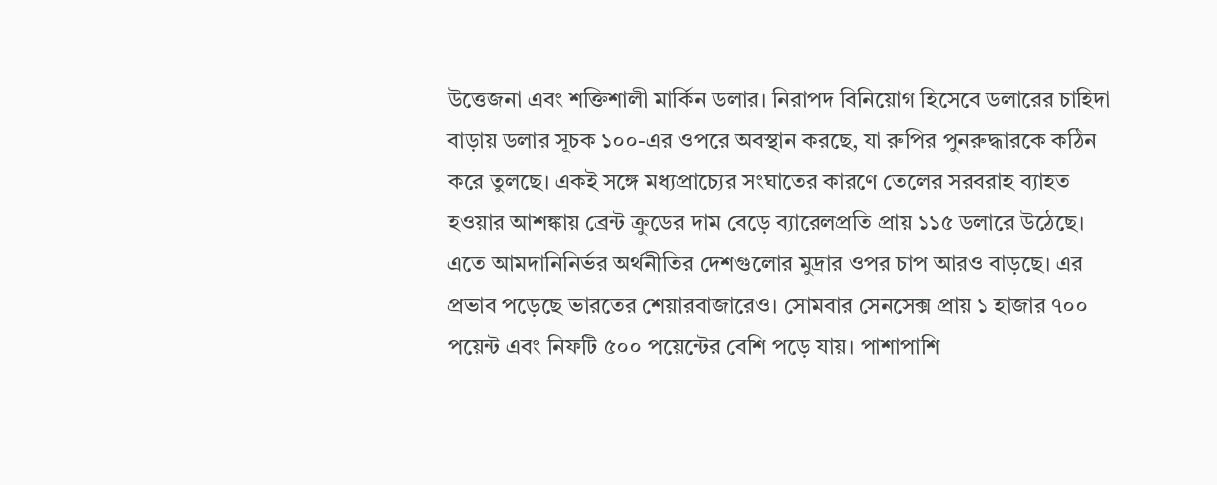উত্তেজনা এবং শক্তিশালী মার্কিন ডলার। নিরাপদ বিনিয়োগ হিসেবে ডলারের চাহিদা বাড়ায় ডলার সূচক ১০০-এর ওপরে অবস্থান করছে, যা রুপির পুনরুদ্ধারকে কঠিন করে তুলছে। একই সঙ্গে মধ্যপ্রাচ্যের সংঘাতের কারণে তেলের সরবরাহ ব্যাহত হওয়ার আশঙ্কায় ব্রেন্ট ক্রুডের দাম বেড়ে ব্যারেলপ্রতি প্রায় ১১৫ ডলারে উঠেছে। এতে আমদানিনির্ভর অর্থনীতির দেশগুলোর মুদ্রার ওপর চাপ আরও বাড়ছে। এর প্রভাব পড়েছে ভারতের শেয়ারবাজারেও। সোমবার সেনসেক্স প্রায় ১ হাজার ৭০০ পয়েন্ট এবং নিফটি ৫০০ পয়েন্টের বেশি পড়ে যায়। পাশাপাশি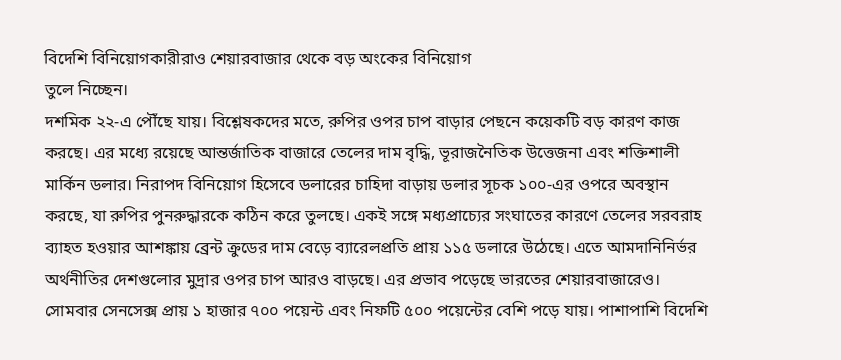বিদেশি বিনিয়োগকারীরাও শেয়ারবাজার থেকে বড় অংকের বিনিয়োগ
তুলে নিচ্ছেন।
দশমিক ২২-এ পৌঁছে যায়। বিশ্লেষকদের মতে, রুপির ওপর চাপ বাড়ার পেছনে কয়েকটি বড় কারণ কাজ করছে। এর মধ্যে রয়েছে আন্তর্জাতিক বাজারে তেলের দাম বৃদ্ধি, ভূরাজনৈতিক উত্তেজনা এবং শক্তিশালী মার্কিন ডলার। নিরাপদ বিনিয়োগ হিসেবে ডলারের চাহিদা বাড়ায় ডলার সূচক ১০০-এর ওপরে অবস্থান করছে, যা রুপির পুনরুদ্ধারকে কঠিন করে তুলছে। একই সঙ্গে মধ্যপ্রাচ্যের সংঘাতের কারণে তেলের সরবরাহ ব্যাহত হওয়ার আশঙ্কায় ব্রেন্ট ক্রুডের দাম বেড়ে ব্যারেলপ্রতি প্রায় ১১৫ ডলারে উঠেছে। এতে আমদানিনির্ভর অর্থনীতির দেশগুলোর মুদ্রার ওপর চাপ আরও বাড়ছে। এর প্রভাব পড়েছে ভারতের শেয়ারবাজারেও। সোমবার সেনসেক্স প্রায় ১ হাজার ৭০০ পয়েন্ট এবং নিফটি ৫০০ পয়েন্টের বেশি পড়ে যায়। পাশাপাশি বিদেশি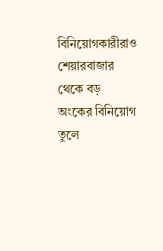বিনিয়োগকারীরাও শেয়ারবাজার থেকে বড় অংকের বিনিয়োগ
তুলে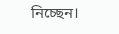নিচ্ছেন।